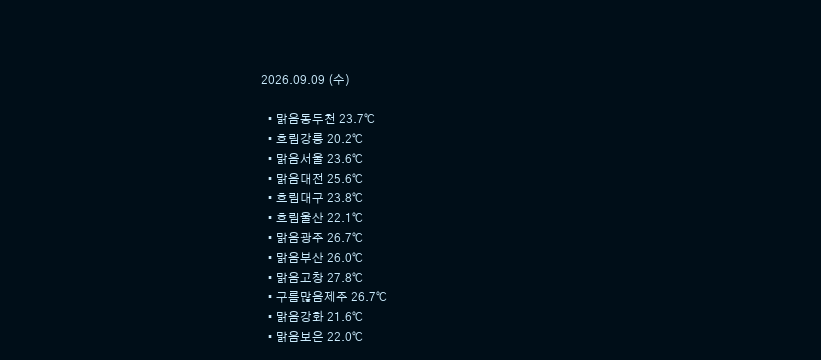2026.09.09 (수)

  • 맑음동두천 23.7℃
  • 흐림강릉 20.2℃
  • 맑음서울 23.6℃
  • 맑음대전 25.6℃
  • 흐림대구 23.8℃
  • 흐림울산 22.1℃
  • 맑음광주 26.7℃
  • 맑음부산 26.0℃
  • 맑음고창 27.8℃
  • 구름많음제주 26.7℃
  • 맑음강화 21.6℃
  • 맑음보은 22.0℃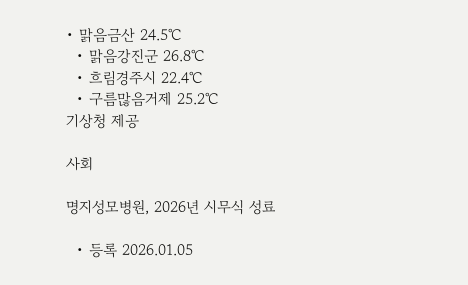• 맑음금산 24.5℃
  • 맑음강진군 26.8℃
  • 흐림경주시 22.4℃
  • 구름많음거제 25.2℃
기상청 제공

사회

명지성모병원, 2026년 시무식 성료

  • 등록 2026.01.05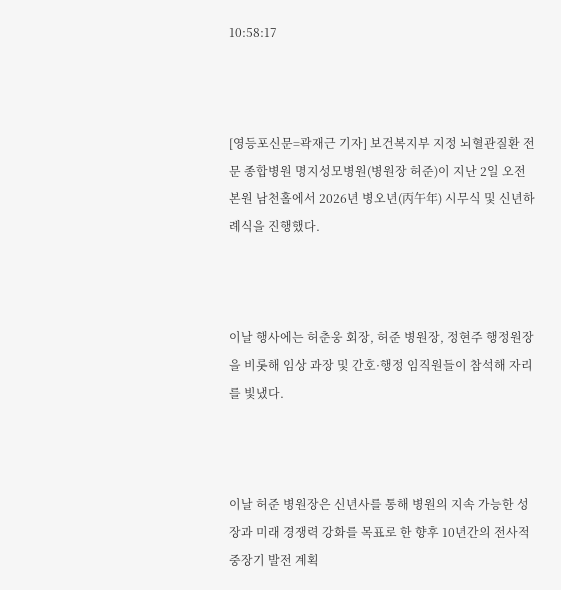10:58:17



[영등포신문=곽재근 기자] 보건복지부 지정 뇌혈관질환 전문 종합병원 명지성모병원(병원장 허준)이 지난 2일 오전 본원 남천홀에서 2026년 병오년(丙午年) 시무식 및 신년하례식을 진행했다.



이날 행사에는 허춘웅 회장, 허준 병원장, 정현주 행정원장을 비롯해 임상 과장 및 간호·행정 임직원들이 참석해 자리를 빛냈다.



이날 허준 병원장은 신년사를 통해 병원의 지속 가능한 성장과 미래 경쟁력 강화를 목표로 한 향후 10년간의 전사적 중장기 발전 계획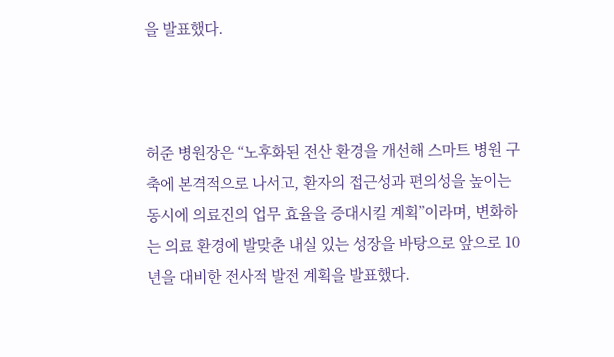을 발표했다.



허준 병원장은 “노후화된 전산 환경을 개선해 스마트 병원 구축에 본격적으로 나서고, 환자의 접근성과 편의성을 높이는 동시에 의료진의 업무 효율을 증대시킬 계획”이라며, 변화하는 의료 환경에 발맞춘 내실 있는 성장을 바탕으로 앞으로 10년을 대비한 전사적 발전 계획을 발표했다.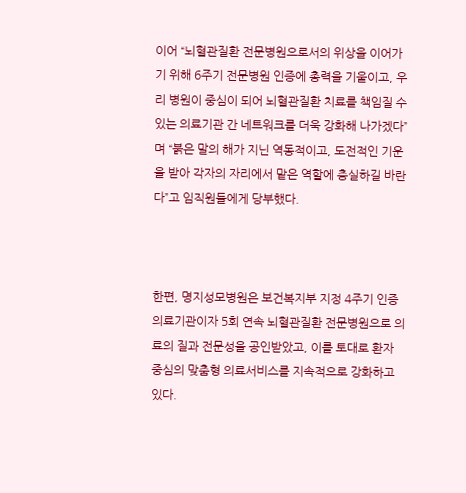이어 “뇌혈관질환 전문병원으로서의 위상을 이어가기 위해 6주기 전문병원 인증에 총력을 기울이고, 우리 병원이 중심이 되어 뇌혈관질환 치료를 책임질 수 있는 의료기관 간 네트워크를 더욱 강화해 나가겠다”며 “붉은 말의 해가 지닌 역동적이고, 도전적인 기운을 받아 각자의 자리에서 맡은 역할에 충실하길 바란다”고 임직원들에게 당부했다.



한편, 명지성모병원은 보건복지부 지정 4주기 인증 의료기관이자 5회 연속 뇌혈관질환 전문병원으로 의료의 질과 전문성을 공인받았고, 이를 토대로 환자 중심의 맞춤형 의료서비스를 지속적으로 강화하고 있다.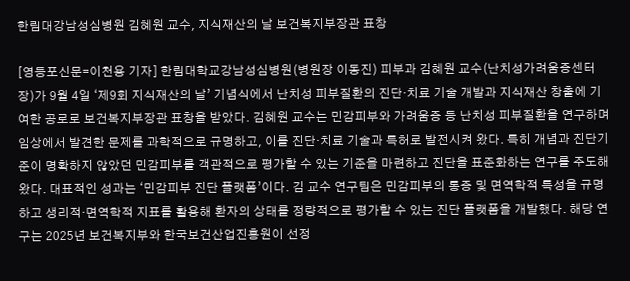한림대강남성심병원 김혜원 교수, 지식재산의 날 보건복지부장관 표창

[영등포신문=이천용 기자] 한림대학교강남성심병원(병원장 이동진) 피부과 김혜원 교수(난치성가려움증센터장)가 9월 4일 ‘제9회 지식재산의 날’ 기념식에서 난치성 피부질환의 진단·치료 기술 개발과 지식재산 창출에 기여한 공로로 보건복지부장관 표창을 받았다. 김혜원 교수는 민감피부와 가려움증 등 난치성 피부질환을 연구하며 임상에서 발견한 문제를 과학적으로 규명하고, 이를 진단·치료 기술과 특허로 발전시켜 왔다. 특히 개념과 진단기준이 명확하지 않았던 민감피부를 객관적으로 평가할 수 있는 기준을 마련하고 진단을 표준화하는 연구를 주도해왔다. 대표적인 성과는 ‘민감피부 진단 플랫폼’이다. 김 교수 연구팀은 민감피부의 통증 및 면역학적 특성을 규명하고 생리적·면역학적 지표를 활용해 환자의 상태를 정량적으로 평가할 수 있는 진단 플랫폼을 개발했다. 해당 연구는 2025년 보건복지부와 한국보건산업진흥원이 선정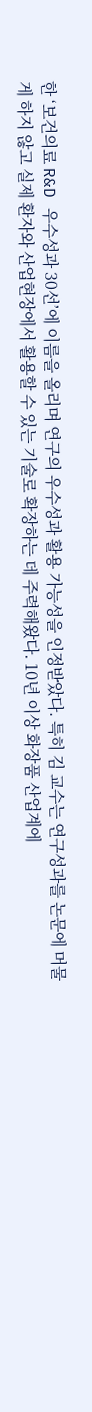한 ‘보건의료 R&D 우수성과 30선’에 이름을 올리며 연구의 우수성과 활용 가능성을 인정받았다. 특히 김 교수는 연구성과를 논문에 머물게 하지 않고 실제 환자와 산업현장에서 활용할 수 있는 기술로 확장하는 데 주력해왔다. 10년 이상 화장품 산업계에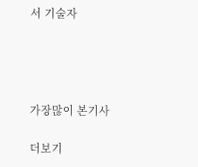서 기술자




가장많이 본기사

더보기